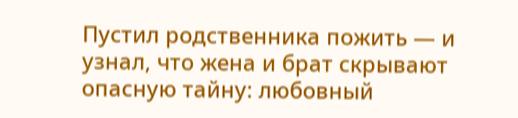Пустил родственника пожить — и узнал, что жена и брат скрывают опасную тайну: любовный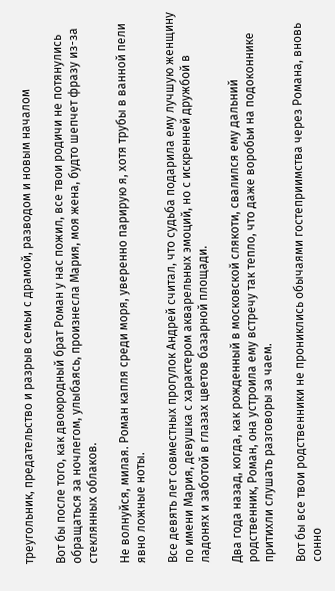треугольник, предательство и разрыв семьи с драмой, разводом и новым началом

Вот бы после того, как двоюродный брат Роман у нас пожил, все твои родичи не потянулись обращаться за ночлегом, улыбаясь, произнесла Мария, моя жена, будто шепчет фразу из-за стеклянных облаков.

Не волнуйся, милая. Роман капля среди моря, уверенно парирую я, хотя трубы в ванной пели явно ложные ноты.

Все девять лет совместных прогулок Андрей считал, что судьба подарила ему лучшую женщину по имени Мария, девушка с характером акварельных эмоций, но с искренней дружбой в ладонях и заботой в глазах цветов базарной площади.

Два года назад, когда, как рожденный в московской слякоти, свалился ему дальний родственник, Роман, она устроила ему встречу так тепло, что даже воробьи на подоконнике притихли слушать разговоры за чаем.

Вот бы все твои родственники не прониклись обычаями гостеприимства через Романа, вновь сонно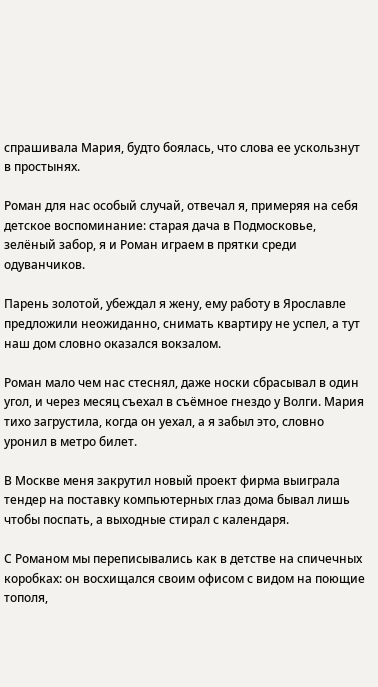спрашивала Мария, будто боялась, что слова ее ускользнут в простынях.

Роман для нас особый случай, отвечал я, примеряя на себя детское воспоминание: старая дача в Подмосковье, зелёный забор, я и Роман играем в прятки среди одуванчиков.

Парень золотой, убеждал я жену, ему работу в Ярославле предложили неожиданно, снимать квартиру не успел, а тут наш дом словно оказался вокзалом.

Роман мало чем нас стеснял, даже носки сбрасывал в один угол, и через месяц съехал в съёмное гнездо у Волги. Мария тихо загрустила, когда он уехал, а я забыл это, словно уронил в метро билет.

В Москве меня закрутил новый проект фирма выиграла тендер на поставку компьютерных глаз дома бывал лишь чтобы поспать, а выходные стирал с календаря.

С Романом мы переписывались как в детстве на спичечных коробках: он восхищался своим офисом с видом на поющие тополя,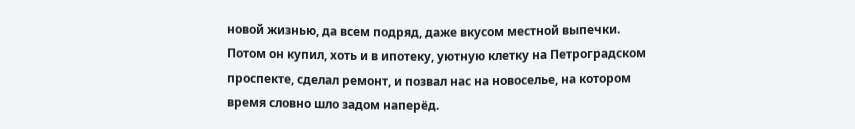новой жизнью, да всем подряд, даже вкусом местной выпечки. Потом он купил, хоть и в ипотеку, уютную клетку на Петроградском проспекте, сделал ремонт, и позвал нас на новоселье, на котором время словно шло задом наперёд.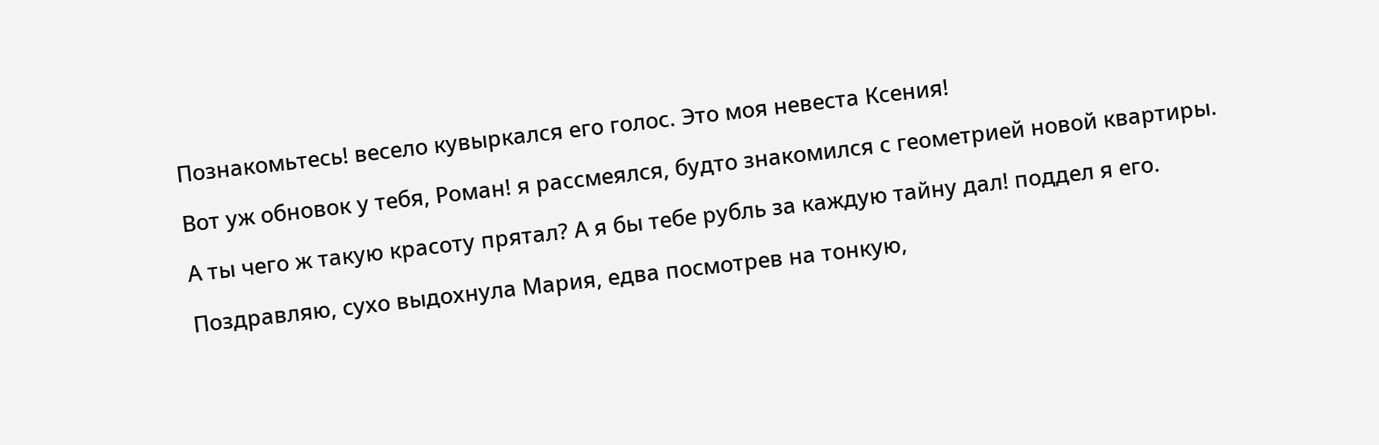Познакомьтесь! весело кувыркался его голос. Это моя невеста Ксения!

Вот уж обновок у тебя, Роман! я рассмеялся, будто знакомился с геометрией новой квартиры.

А ты чего ж такую красоту прятал? А я бы тебе рубль за каждую тайну дал! поддел я его.

Поздравляю, сухо выдохнула Мария, едва посмотрев на тонкую,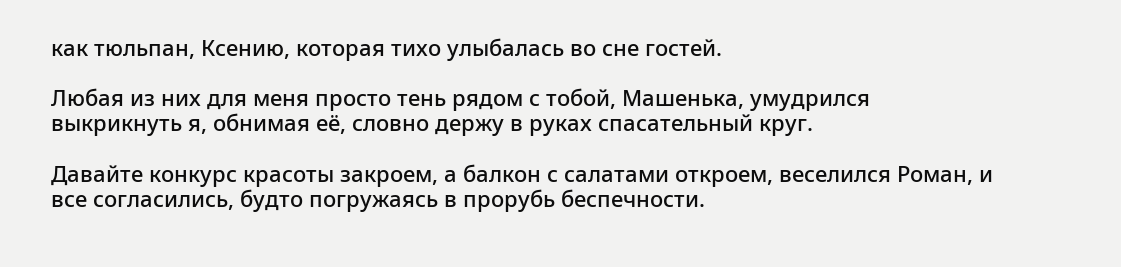как тюльпан, Ксению, которая тихо улыбалась во сне гостей.

Любая из них для меня просто тень рядом с тобой, Машенька, умудрился выкрикнуть я, обнимая её, словно держу в руках спасательный круг.

Давайте конкурс красоты закроем, а балкон с салатами откроем, веселился Роман, и все согласились, будто погружаясь в прорубь беспечности.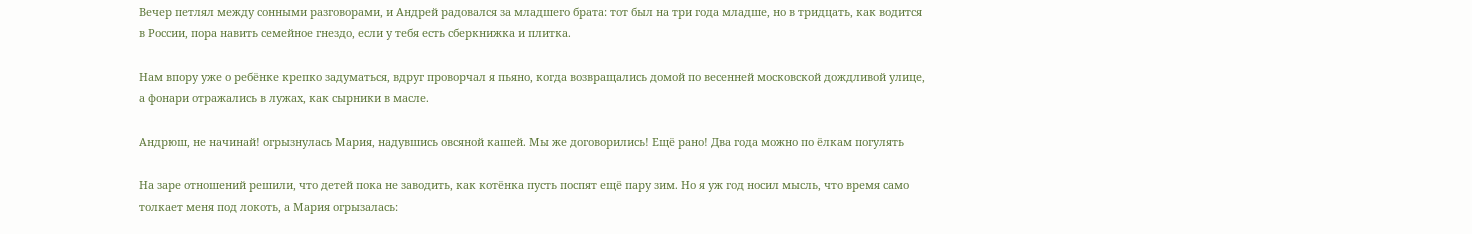Вечер петлял между сонными разговорами, и Андрей радовался за младшего брата: тот был на три года младше, но в тридцать, как водится в России, пора навить семейное гнездо, если у тебя есть сберкнижка и плитка.

Нам впору уже о ребёнке крепко задуматься, вдруг проворчал я пьяно, когда возвращались домой по весенней московской дождливой улице, а фонари отражались в лужах, как сырники в масле.

Андрюш, не начинай! огрызнулась Мария, надувшись овсяной кашей. Мы же договорились! Ещё рано! Два года можно по ёлкам погулять

На заре отношений решили, что детей пока не заводить, как котёнка пусть поспят ещё пару зим. Но я уж год носил мысль, что время само толкает меня под локоть, а Мария огрызалась: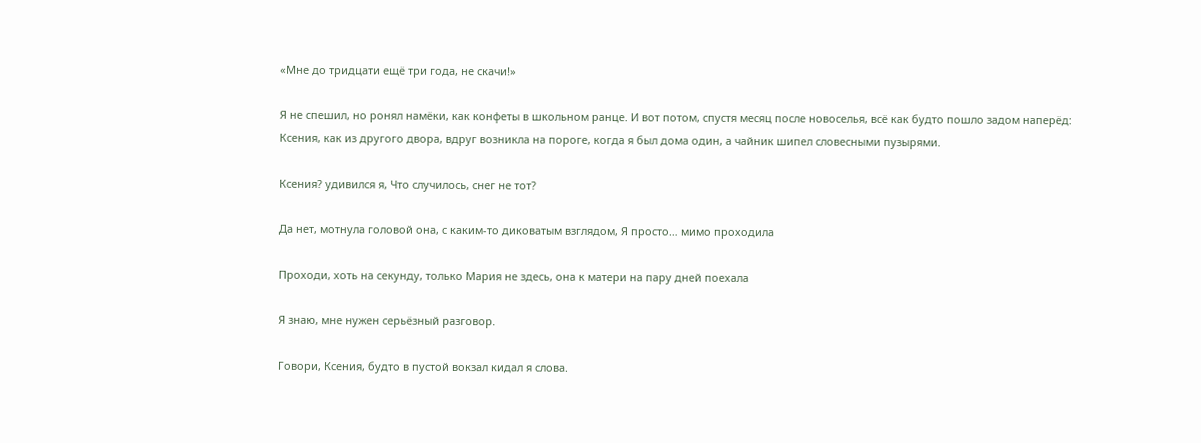«Мне до тридцати ещё три года, не скачи!»

Я не спешил, но ронял намёки, как конфеты в школьном ранце. И вот потом, спустя месяц после новоселья, всё как будто пошло задом наперёд: Ксения, как из другого двора, вдруг возникла на пороге, когда я был дома один, а чайник шипел словесными пузырями.

Ксения? удивился я, Что случилось, снег не тот?

Да нет, мотнула головой она, с каким-то диковатым взглядом, Я просто… мимо проходила

Проходи, хоть на секунду, только Мария не здесь, она к матери на пару дней поехала

Я знаю, мне нужен серьёзный разговор.

Говори, Ксения, будто в пустой вокзал кидал я слова.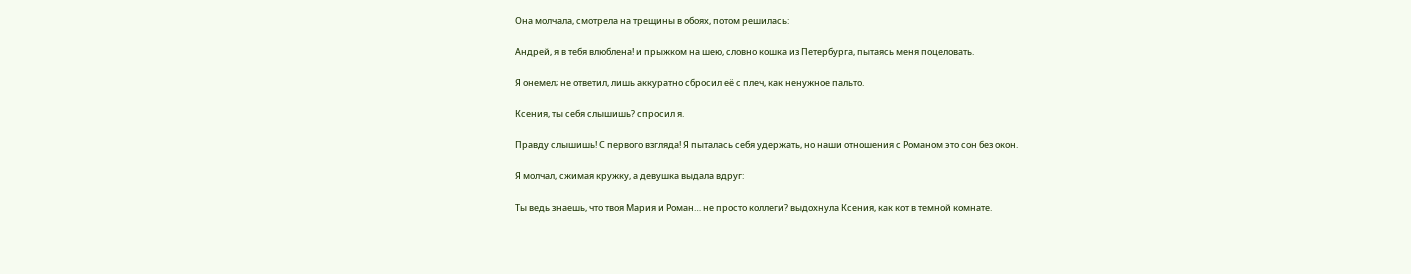Она молчала, смотрела на трещины в обоях, потом решилась:

Андрей, я в тебя влюблена! и прыжком на шею, словно кошка из Петербурга, пытаясь меня поцеловать.

Я онемел; не ответил, лишь аккуратно сбросил её с плеч, как ненужное пальто.

Ксения, ты себя слышишь? спросил я.

Правду слышишь! С первого взгляда! Я пыталась себя удержать, но наши отношения с Романом это сон без окон.

Я молчал, сжимая кружку, а девушка выдала вдруг:

Ты ведь знаешь, что твоя Мария и Роман… не просто коллеги? выдохнула Ксения, как кот в темной комнате.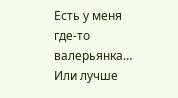Есть у меня где-то валерьянка… Или лучше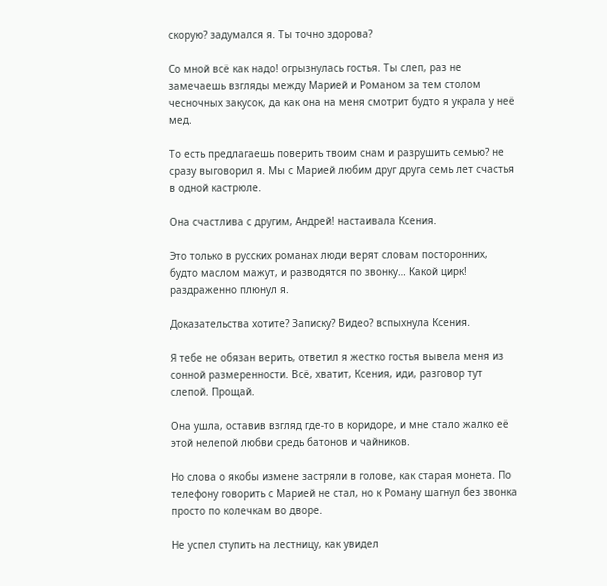скорую? задумался я. Ты точно здоровa?

Со мной всё как надо! огрызнулась гостья. Ты слеп, раз не замечаешь взгляды между Марией и Романом за тем столом чесночных закусок, да как она на меня смотрит будто я украла у неё мед.

То есть предлагаешь поверить твоим снам и разрушить семью? не сразу выговорил я. Мы с Марией любим друг друга семь лет счастья в одной кастрюле.

Она счастлива с другим, Андрей! настаивала Ксения.

Это только в русских романах люди верят словам посторонних, будто маслом мажут, и разводятся по звонку… Какой цирк! раздраженно плюнул я.

Доказательства хотите? Записку? Видео? вспыхнула Ксения.

Я тебе не обязан верить, ответил я жестко гостья вывела меня из сонной размеренности. Всё, хватит, Ксения, иди, разговор тут слепой. Прощай.

Она ушла, оставив взгляд где-то в коридоре, и мне стало жалко её этой нелепой любви средь батонов и чайников.

Но слова о якобы измене застряли в голове, как старая монета. По телефону говорить с Марией не стал, но к Роману шагнул без звонка просто по колечкам во дворе.

Не успел ступить на лестницу, как увидел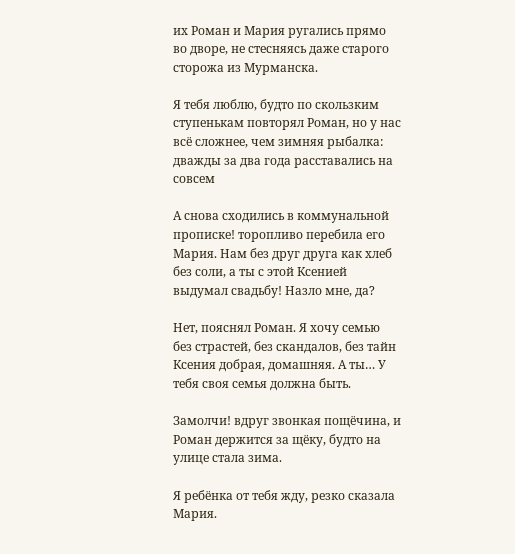их Роман и Мария ругались прямо во дворе, не стесняясь даже старого сторожа из Мурманска.

Я тебя люблю, будто по скользким ступенькам повторял Роман, но у нас всё сложнее, чем зимняя рыбалка: дважды за два года расставались на совсем

А снова сходились в коммунальной прописке! торопливо перебила его Мария. Нам без друг друга как хлеб без соли, а ты с этой Ксенией выдумал свадьбу! Назло мне, да?

Нет, пояснял Роман. Я хочу семью без страстей, без скандалов, без тайн Ксения добрая, домашняя. А ты… У тебя своя семья должна быть.

Замолчи! вдруг звонкая пощёчина, и Роман держится за щёку, будто на улице стала зима.

Я ребёнка от тебя жду, резко сказала Мария.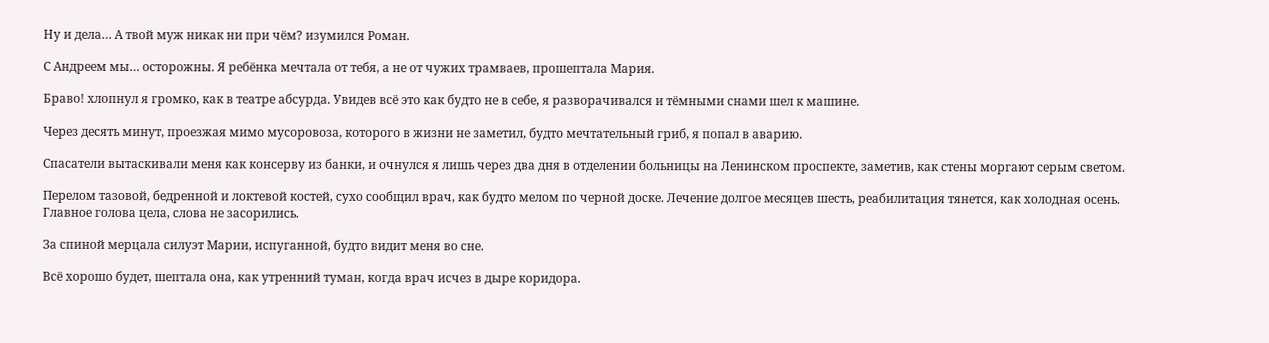Ну и дела… А твой муж никак ни при чём? изумился Роман.

С Андреем мы… осторожны. Я ребёнка мечтала от тебя, а не от чужих трамваев, прошептала Мария.

Браво! хлопнул я громко, как в театре абсурда. Увидев всё это как будто не в себе, я разворачивался и тёмными снами шел к машине.

Через десять минут, проезжая мимо мусоровоза, которого в жизни не заметил, будто мечтательный гриб, я попал в аварию.

Спасатели вытаскивали меня как консерву из банки, и очнулся я лишь через два дня в отделении больницы на Ленинском проспекте, заметив, как стены моргают серым светом.

Перелом тазовой, бедренной и локтевой костей, сухо сообщил врач, как будто мелом по черной доске. Лечение долгое месяцев шесть, реабилитация тянется, как холодная осень. Главное голова цела, слова не засорились.

За спиной мерцала силуэт Марии, испуганной, будто видит меня во сне.

Всё хорошо будет, шептала она, как утренний туман, когда врач исчез в дыре коридора.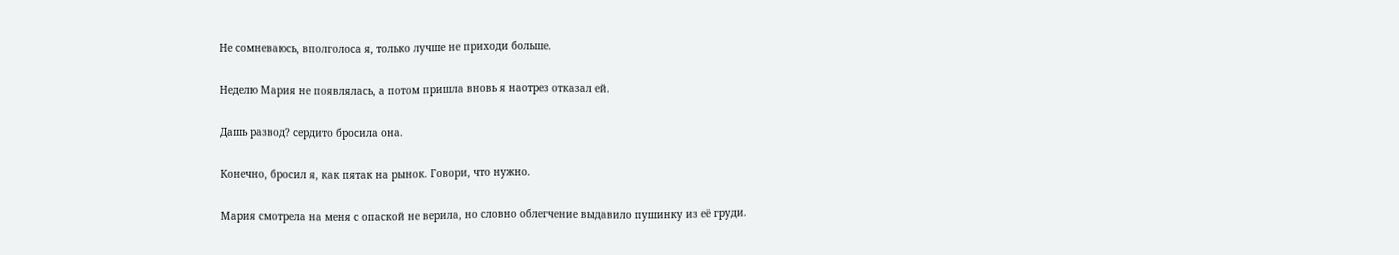Не сомневаюсь, вполголоса я, только лучше не приходи больше.

Неделю Мария не появлялась, а потом пришла вновь я наотрез отказал ей.

Дашь развод? сердито бросила она.

Конечно, бросил я, как пятак на рынок. Говори, что нужно.

Мария смотрела на меня с опаской не верила, но словно облегчение выдавило пушинку из её груди.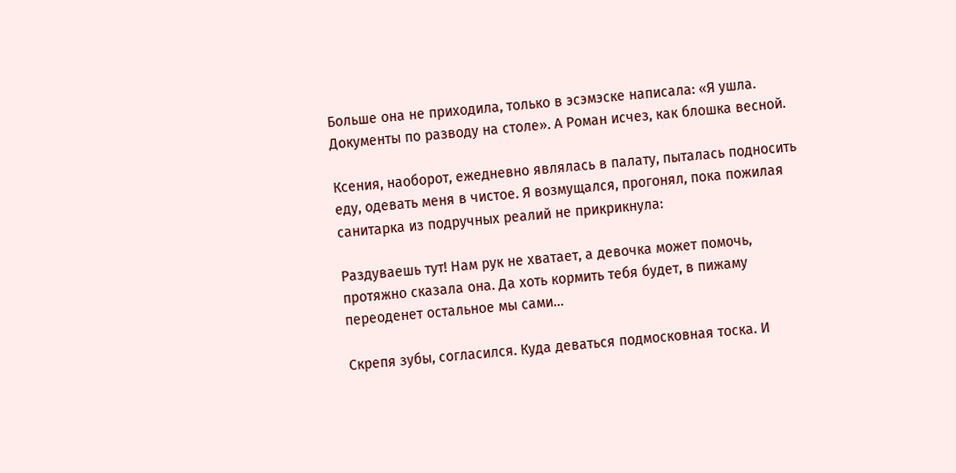Больше она не приходила, только в эсэмэске написала: «Я ушла. Документы по разводу на столе». А Роман исчез, как блошка весной.

Ксения, наоборот, ежедневно являлась в палату, пыталась подносить еду, одевать меня в чистое. Я возмущался, прогонял, пока пожилая санитарка из подручных реалий не прикрикнула:

Раздуваешь тут! Нам рук не хватает, а девочка может помочь, протяжно сказала она. Да хоть кормить тебя будет, в пижаму переоденет остальное мы сами…

Скрепя зубы, согласился. Куда деваться подмосковная тоска. И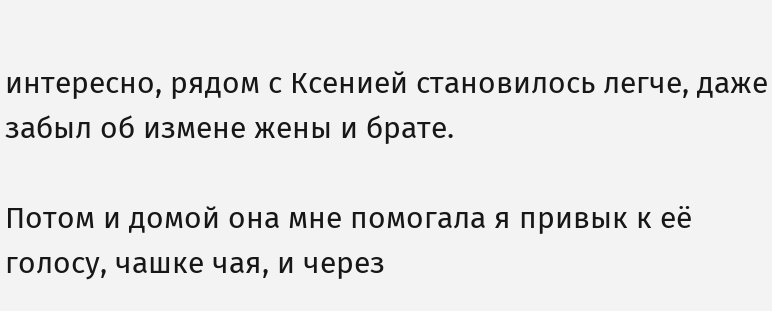интересно, рядом с Ксенией становилось легче, даже забыл об измене жены и брате.

Потом и домой она мне помогала я привык к её голосу, чашке чая, и через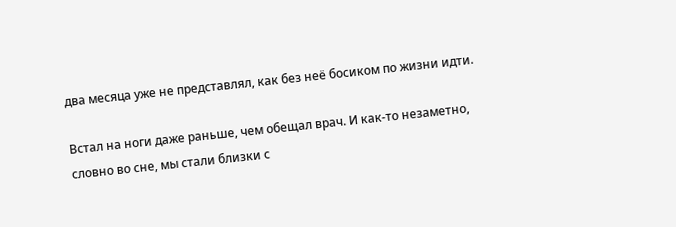два месяца уже не представлял, как без неё босиком по жизни идти.

Встал на ноги даже раньше, чем обещал врач. И как-то незаметно, словно во сне, мы стали близки с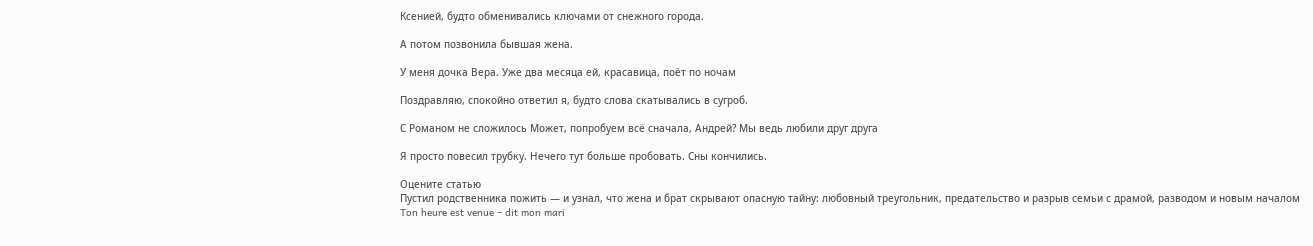Ксенией, будто обменивались ключами от снежного города.

А потом позвонила бывшая жена.

У меня дочка Вера. Уже два месяца ей, красавица, поёт по ночам

Поздравляю, спокойно ответил я, будто слова скатывались в сугроб.

С Романом не сложилось Может, попробуем всё сначала, Андрей? Мы ведь любили друг друга

Я просто повесил трубку. Нечего тут больше пробовать. Сны кончились.

Оцените статью
Пустил родственника пожить — и узнал, что жена и брат скрывают опасную тайну: любовный треугольник, предательство и разрыв семьи с драмой, разводом и новым началом
Ton heure est venue – dit mon mari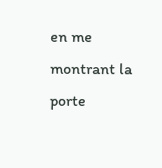en me montrant la porte